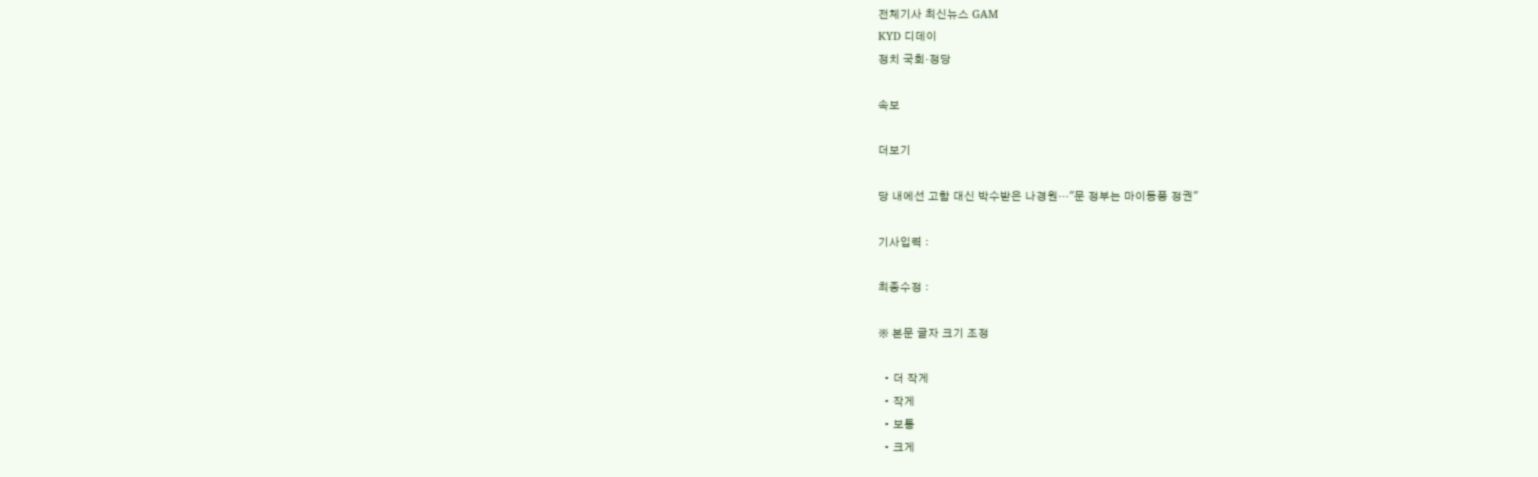전체기사 최신뉴스 GAM
KYD 디데이
정치 국회·정당

속보

더보기

당 내에선 고함 대신 박수받은 나경원…"문 정부는 마이동풍 정권"

기사입력 :

최종수정 :

※ 본문 글자 크기 조정

  • 더 작게
  • 작게
  • 보통
  • 크게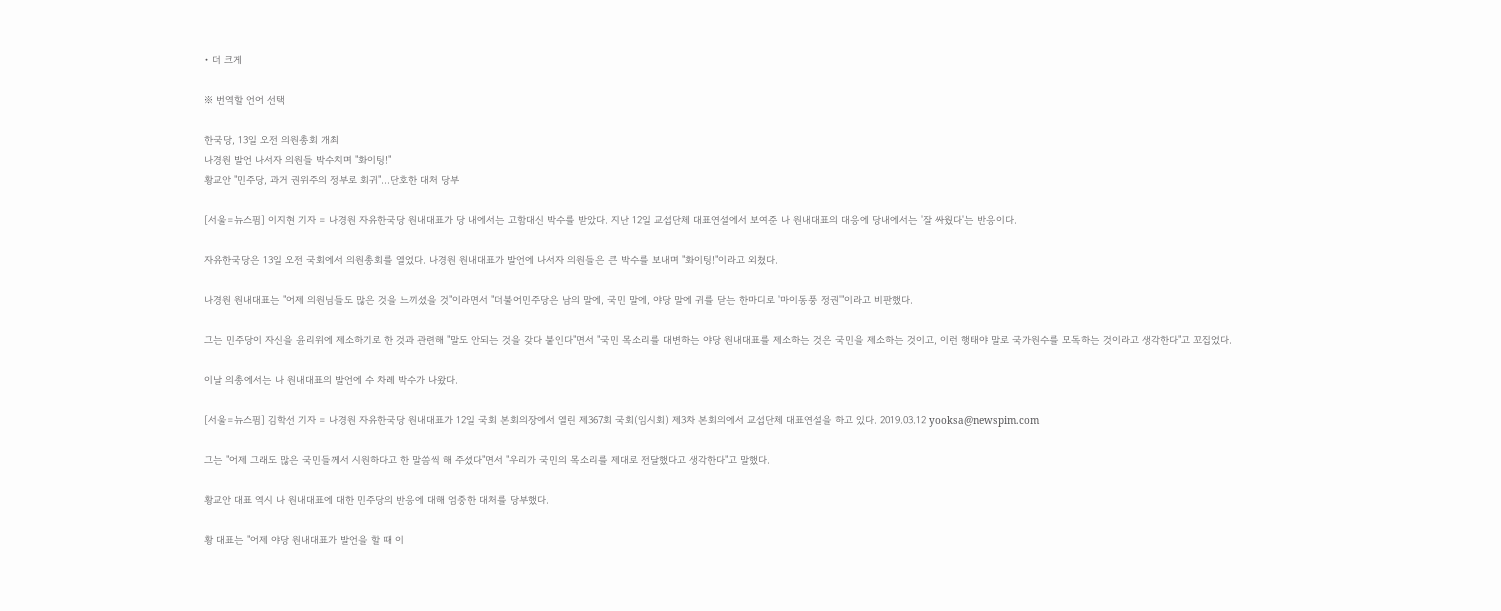• 더 크게

※ 번역할 언어 선택

한국당, 13일 오전 의원총회 개최
나경원 발언 나서자 의원들 박수치며 "화이팅!"
황교안 "민주당, 과거 권위주의 정부로 회귀"…단호한 대처 당부

[서울=뉴스핌] 이지현 기자 = 나경원 자유한국당 원내대표가 당 내에서는 고함대신 박수를 받았다. 지난 12일 교섭단체 대표연설에서 보여준 나 원내대표의 대응에 당내에서는 '잘 싸웠다'는 반응이다.

자유한국당은 13일 오전 국회에서 의원총회를 열었다. 나경원 원내대표가 발언에 나서자 의원들은 큰 박수를 보내며 "화이팅!"이라고 외쳤다.

나경원 원내대표는 "어제 의원님들도 많은 것을 느끼셨을 것"이라면서 "더불어민주당은 남의 말에, 국민 말에, 야당 말에 귀를 닫는 한마디로 '마이동풍 정권'"이라고 비판했다.

그는 민주당이 자신을 윤리위에 제소하기로 한 것과 관련해 "말도 안되는 것을 갖다 붙인다"면서 "국민 목소리를 대변하는 야당 원내대표를 제소하는 것은 국민을 제소하는 것이고, 이런 행태야 말로 국가원수를 모독하는 것이라고 생각한다"고 꼬집었다.

이날 의총에서는 나 원내대표의 발언에 수 차례 박수가 나왔다.

[서울=뉴스핌] 김학선 기자 = 나경원 자유한국당 원내대표가 12일 국회 본회의장에서 열린 제367회 국회(임시회) 제3차 본회의에서 교섭단체 대표연설을 하고 있다. 2019.03.12 yooksa@newspim.com

그는 "어제 그래도 많은 국민들께서 시원하다고 한 말씀씩 해 주셨다"면서 "우리가 국민의 목소리를 제대로 전달했다고 생각한다"고 말했다.

황교안 대표 역시 나 원내대표에 대한 민주당의 반응에 대해 엄중한 대처를 당부했다.

황 대표는 "어제 야당 원내대표가 발언을 할 때 이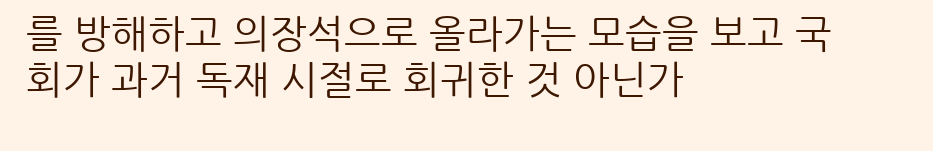를 방해하고 의장석으로 올라가는 모습을 보고 국회가 과거 독재 시절로 회귀한 것 아닌가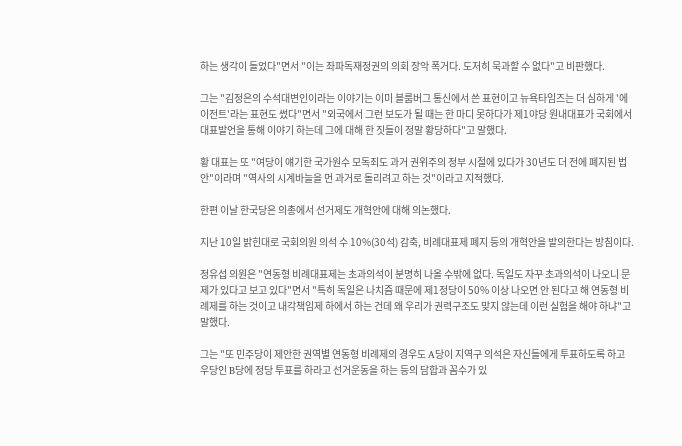하는 생각이 들었다"면서 "이는 좌파독재정권의 의회 장악 폭거다. 도저히 묵과할 수 없다"고 비판했다.

그는 "김정은의 수석대변인이라는 이야기는 이미 블룸버그 통신에서 쓴 표현이고 뉴욕타임즈는 더 심하게 '에이전트'라는 표현도 썼다"면서 "외국에서 그런 보도가 될 때는 한 마디 못하다가 제1야당 원내대표가 국회에서 대표발언을 통해 이야기 하는데 그에 대해 한 짓들이 정말 황당하다"고 말했다.

황 대표는 또 "여당이 얘기한 국가원수 모독죄도 과거 권위주의 정부 시절에 있다가 30년도 더 전에 폐지된 법안"이라며 "역사의 시계바늘을 먼 과거로 돌리려고 하는 것"이라고 지적했다.

한편 이날 한국당은 의총에서 선거제도 개혁안에 대해 의논했다.

지난 10일 밝힌대로 국회의원 의석 수 10%(30석) 감축, 비례대표제 폐지 등의 개혁안을 발의한다는 방침이다.

정유섭 의원은 "연동형 비례대표제는 초과의석이 분명히 나올 수밖에 없다. 독일도 자꾸 초과의석이 나오니 문제가 있다고 보고 있다"면서 "특히 독일은 나치즘 때문에 제1정당이 50% 이상 나오면 안 된다고 해 연동형 비례제를 하는 것이고 내각책임제 하에서 하는 건데 왜 우리가 권력구조도 맞지 않는데 이런 실험을 해야 하냐"고 말했다.

그는 "또 민주당이 제안한 권역별 연동형 비례제의 경우도 A당이 지역구 의석은 자신들에게 투표하도록 하고 우당인 B당에 정당 투표를 하라고 선거운동을 하는 등의 담합과 꼼수가 있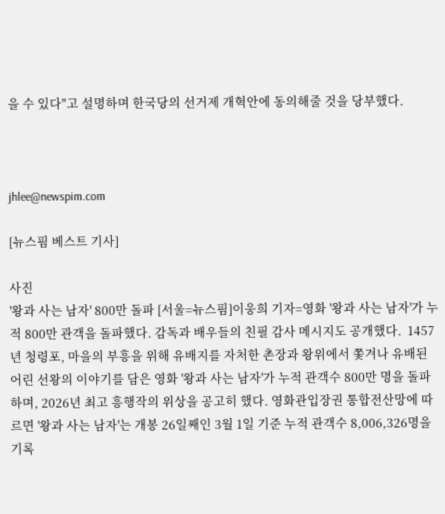을 수 있다"고 설명하며 한국당의 선거제 개혁안에 동의해줄 것을 당부했다.



jhlee@newspim.com

[뉴스핌 베스트 기사]

사진
'왕과 사는 남자' 800만 돌파 [서울=뉴스핌]이웅희 기자=영화 '왕과 사는 남자'가 누적 800만 관객을 돌파했다. 감독과 배우들의 친필 감사 메시지도 공개했다.  1457년 청령포, 마을의 부흥을 위해 유배지를 자처한 촌장과 왕위에서 쫓겨나 유배된 어린 선왕의 이야기를 담은 영화 '왕과 사는 남자'가 누적 관객수 800만 명을 돌파하며, 2026년 최고 흥행작의 위상을 공고히 했다. 영화관입장권 통합전산망에 따르면 '왕과 사는 남자'는 개봉 26일째인 3월 1일 기준 누적 관객수 8,006,326명을 기록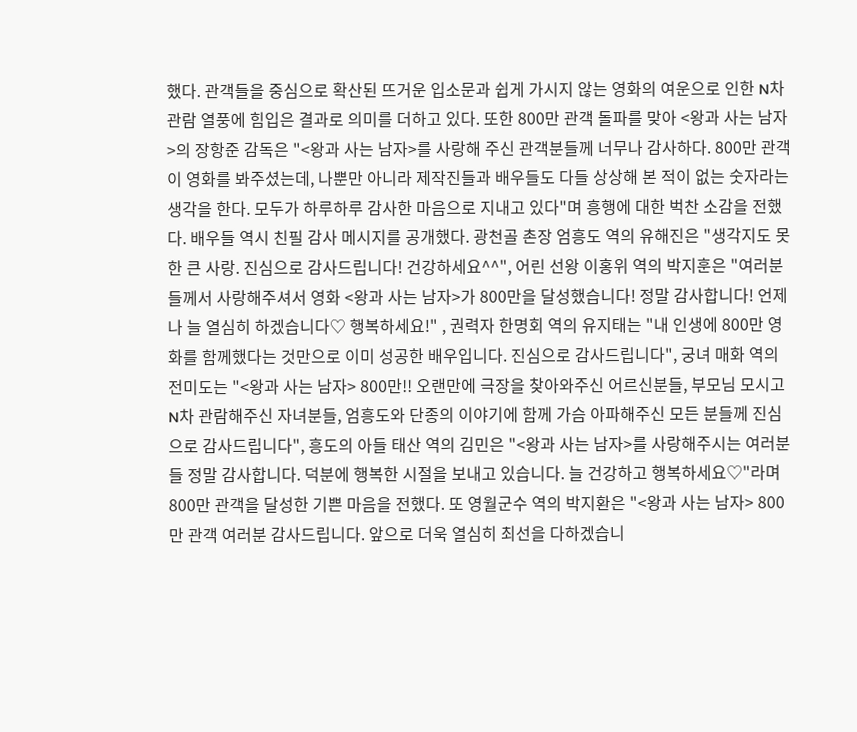했다. 관객들을 중심으로 확산된 뜨거운 입소문과 쉽게 가시지 않는 영화의 여운으로 인한 N차 관람 열풍에 힘입은 결과로 의미를 더하고 있다. 또한 800만 관객 돌파를 맞아 <왕과 사는 남자>의 장항준 감독은 "<왕과 사는 남자>를 사랑해 주신 관객분들께 너무나 감사하다. 800만 관객이 영화를 봐주셨는데, 나뿐만 아니라 제작진들과 배우들도 다들 상상해 본 적이 없는 숫자라는 생각을 한다. 모두가 하루하루 감사한 마음으로 지내고 있다"며 흥행에 대한 벅찬 소감을 전했다. 배우들 역시 친필 감사 메시지를 공개했다. 광천골 촌장 엄흥도 역의 유해진은 "생각지도 못한 큰 사랑. 진심으로 감사드립니다! 건강하세요^^", 어린 선왕 이홍위 역의 박지훈은 "여러분들께서 사랑해주셔서 영화 <왕과 사는 남자>가 800만을 달성했습니다! 정말 감사합니다! 언제나 늘 열심히 하겠습니다♡ 행복하세요!" , 권력자 한명회 역의 유지태는 "내 인생에 800만 영화를 함께했다는 것만으로 이미 성공한 배우입니다. 진심으로 감사드립니다", 궁녀 매화 역의 전미도는 "<왕과 사는 남자> 800만!! 오랜만에 극장을 찾아와주신 어르신분들, 부모님 모시고 N차 관람해주신 자녀분들, 엄흥도와 단종의 이야기에 함께 가슴 아파해주신 모든 분들께 진심으로 감사드립니다", 흥도의 아들 태산 역의 김민은 "<왕과 사는 남자>를 사랑해주시는 여러분들 정말 감사합니다. 덕분에 행복한 시절을 보내고 있습니다. 늘 건강하고 행복하세요♡"라며 800만 관객을 달성한 기쁜 마음을 전했다. 또 영월군수 역의 박지환은 "<왕과 사는 남자> 800만 관객 여러분 감사드립니다. 앞으로 더욱 열심히 최선을 다하겠습니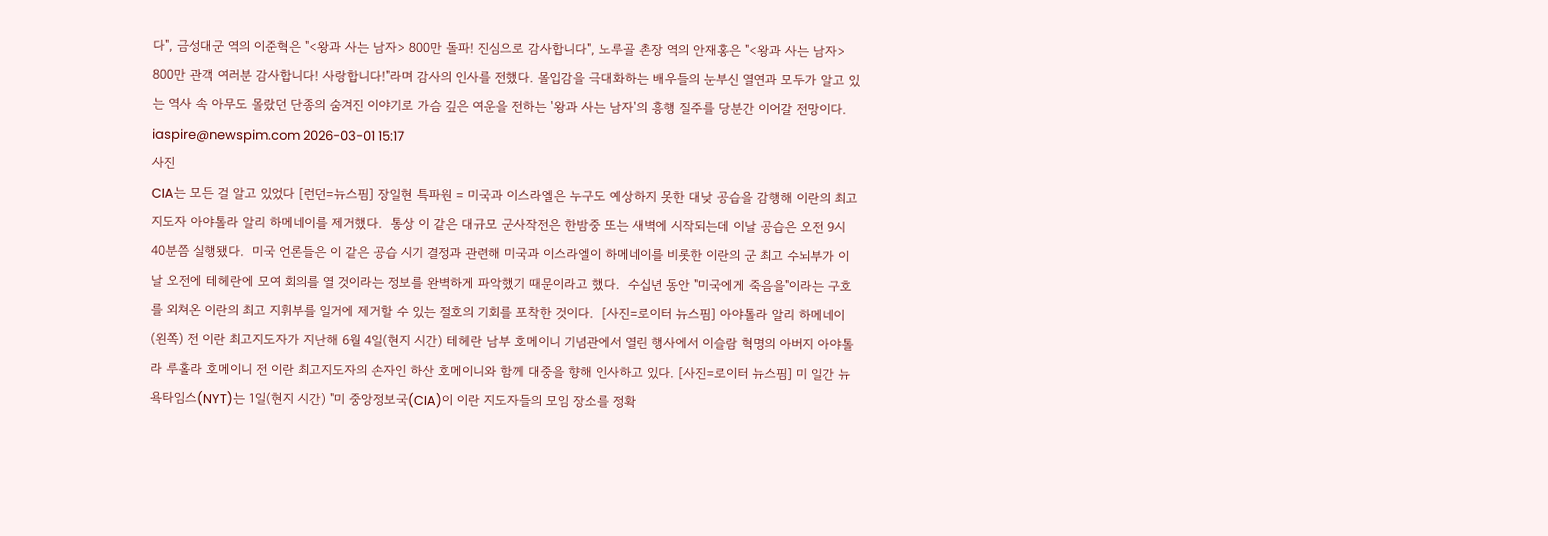다", 금성대군 역의 이준혁은 "<왕과 사는 남자> 800만 돌파! 진심으로 감사합니다", 노루골 촌장 역의 안재홍은 "<왕과 사는 남자> 800만 관객 여러분 감사합니다! 사랑합니다!"라며 감사의 인사를 전했다. 몰입감을 극대화하는 배우들의 눈부신 열연과 모두가 알고 있는 역사 속 아무도 몰랐던 단종의 숨겨진 이야기로 가슴 깊은 여운을 전하는 '왕과 사는 남자'의 흥행 질주를 당분간 이어갈 전망이다. iaspire@newspim.com 2026-03-01 15:17
사진
CIA는 모든 걸 알고 있었다 [런던=뉴스핌] 장일현 특파원 = 미국과 이스라엘은 누구도 예상하지 못한 대낮 공습을 감행해 이란의 최고지도자 아야톨라 알리 하메네이를 제거했다.  통상 이 같은 대규모 군사작전은 한밤중 또는 새벽에 시작되는데 이날 공습은 오전 9시40분쯤 실행됐다.  미국 언론들은 이 같은 공습 시기 결정과 관련해 미국과 이스라엘이 하메네이를 비롯한 이란의 군 최고 수뇌부가 이날 오전에 테헤란에 모여 회의를 열 것이라는 정보를 완벽하게 파악했기 때문이라고 했다.  수십년 동안 "미국에게 죽음을"이라는 구호를 외쳐온 이란의 최고 지휘부를 일거에 제거할 수 있는 절호의 기회를 포착한 것이다.  [사진=로이터 뉴스핌] 아야톨라 알리 하메네이(왼쪽) 전 이란 최고지도자가 지난해 6월 4일(현지 시간) 테헤란 남부 호메이니 기념관에서 열린 행사에서 이슬람 혁명의 아버지 아야톨라 루홀라 호메이니 전 이란 최고지도자의 손자인 하산 호메이니와 함께 대중을 향해 인사하고 있다. [사진=로이터 뉴스핌] 미 일간 뉴욕타임스(NYT)는 1일(현지 시간) "미 중앙정보국(CIA)이 이란 지도자들의 모임 장소를 정확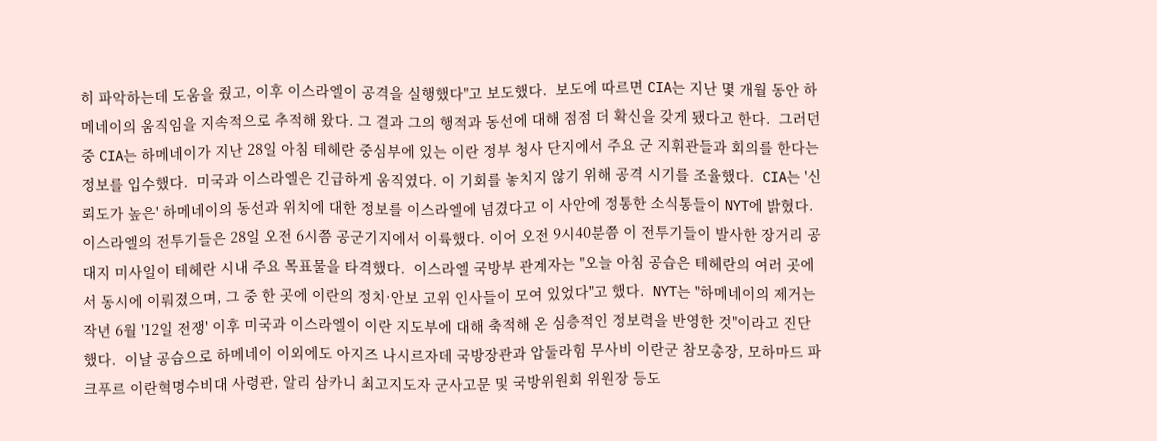히 파악하는데 도움을 줬고, 이후 이스라엘이 공격을 실행했다"고 보도했다.  보도에 따르면 CIA는 지난 몇 개월 동안 하메네이의 움직임을 지속적으로 추적해 왔다. 그 결과 그의 행적과 동선에 대해 점점 더 확신을 갖게 됐다고 한다.  그러던 중 CIA는 하메네이가 지난 28일 아침 테헤란 중심부에 있는 이란 정부 청사 단지에서 주요 군 지휘관들과 회의를 한다는 정보를 입수했다.  미국과 이스라엘은 긴급하게 움직였다. 이 기회를 놓치지 않기 위해 공격 시기를 조율했다.  CIA는 '신뢰도가 높은' 하메네이의 동선과 위치에 대한 정보를 이스라엘에 넘겼다고 이 사안에 정통한 소식통들이 NYT에 밝혔다.  이스라엘의 전투기들은 28일 오전 6시쯤 공군기지에서 이륙했다. 이어 오전 9시40분쯤 이 전투기들이 발사한 장거리 공대지 미사일이 테헤란 시내 주요 목표물을 타격했다.  이스라엘 국방부 관계자는 "오늘 아침 공습은 테헤란의 여러 곳에서 동시에 이뤄졌으며, 그 중 한 곳에 이란의 정치·안보 고위 인사들이 모여 있었다"고 했다.  NYT는 "하메네이의 제거는 작년 6월 '12일 전쟁' 이후 미국과 이스라엘이 이란 지도부에 대해 축적해 온 심층적인 정보력을 반영한 것"이라고 진단했다.  이날 공습으로 하메네이 이외에도 아지즈 나시르자데 국방장관과 압둘라힘 무사비 이란군 참모총장, 모하마드 파크푸르 이란혁명수비대 사령관, 알리 삼카니 최고지도자 군사고문 및 국방위원회 위원장 등도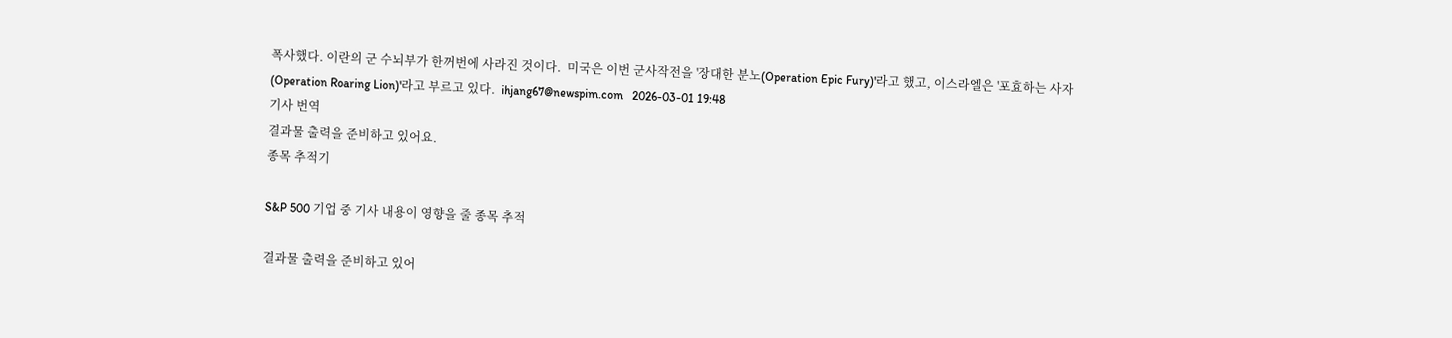폭사했다. 이란의 군 수뇌부가 한꺼번에 사라진 것이다.  미국은 이번 군사작전을 '장대한 분노(Operation Epic Fury)'라고 했고, 이스라엘은 '포효하는 사자(Operation Roaring Lion)'라고 부르고 있다.  ihjang67@newspim.com   2026-03-01 19:48
기사 번역
결과물 출력을 준비하고 있어요.
종목 추적기

S&P 500 기업 중 기사 내용이 영향을 줄 종목 추적

결과물 출력을 준비하고 있어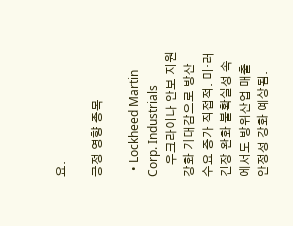요.

긍정 영향 종목

  • Lockheed Martin Corp. Industrials
    우크라이나 안보 지원 강화 기대감으로 방산 수요 증가 직접적. 미·러 긴장 완화 불확실성 속에서도 방위산업 매출 안정성 강화 예상됨.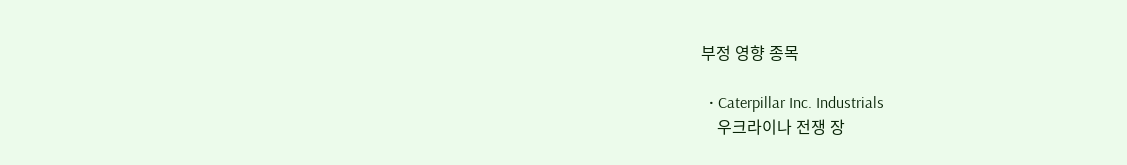부정 영향 종목

  • Caterpillar Inc. Industrials
    우크라이나 전쟁 장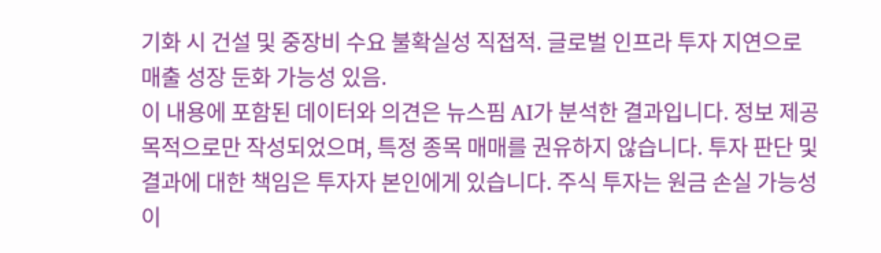기화 시 건설 및 중장비 수요 불확실성 직접적. 글로벌 인프라 투자 지연으로 매출 성장 둔화 가능성 있음.
이 내용에 포함된 데이터와 의견은 뉴스핌 AI가 분석한 결과입니다. 정보 제공 목적으로만 작성되었으며, 특정 종목 매매를 권유하지 않습니다. 투자 판단 및 결과에 대한 책임은 투자자 본인에게 있습니다. 주식 투자는 원금 손실 가능성이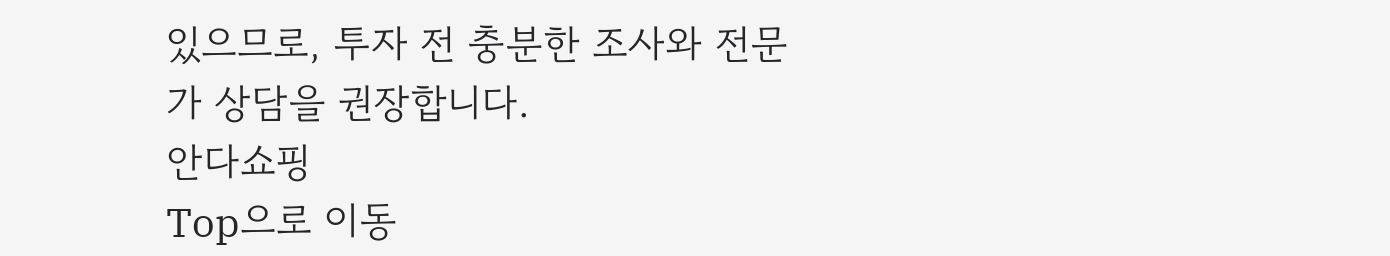있으므로, 투자 전 충분한 조사와 전문가 상담을 권장합니다.
안다쇼핑
Top으로 이동